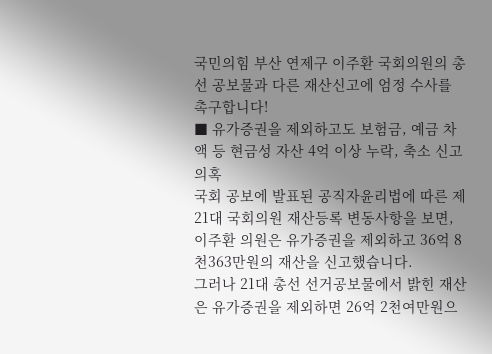국민의힘 부산 연제구 이주환 국회의원의 총선 공보물과 다른 재산신고에 엄정 수사를 촉구합니다!
■ 유가증권을 제외하고도 보험금, 예금 차액 등 현금성 자산 4억 이상 누락, 축소 신고 의혹
국회 공보에 발표된 공직자윤리법에 따른 제21대 국회의원 재산등록 변동사항을 보면, 이주환 의원은 유가증권을 제외하고 36억 8천363만원의 재산을 신고했습니다.
그러나 21대 총선 선거공보물에서 밝힌 재산은 유가증권을 제외하면 26억 2천여만원으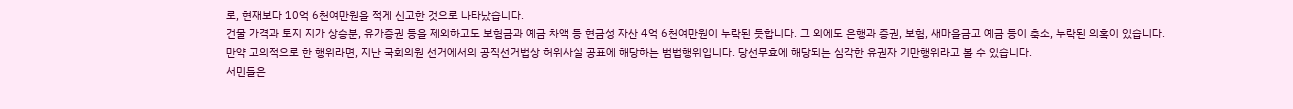로, 현재보다 10억 6천여만원을 적게 신고한 것으로 나타났습니다.
건물 가격과 토지 지가 상승분, 유가증권 등을 제외하고도 보험금과 예금 차액 등 현금성 자산 4억 6천여만원이 누락된 듯합니다. 그 외에도 은행과 증권, 보험, 새마을금고 예금 등이 축소, 누락된 의혹이 있습니다.
만약 고의적으로 한 행위라면, 지난 국회의원 선거에서의 공직선거법상 허위사실 공표에 해당하는 범법행위입니다. 당선무효에 해당되는 심각한 유권자 기만행위라고 볼 수 있습니다.
서민들은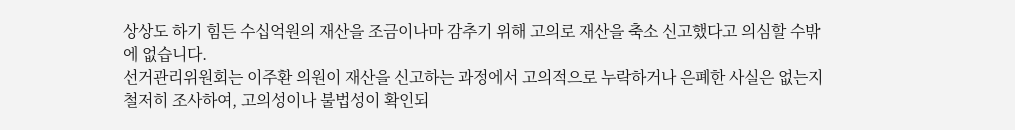상상도 하기 힘든 수십억원의 재산을 조금이나마 감추기 위해 고의로 재산을 축소 신고했다고 의심할 수밖에 없습니다.
선거관리위원회는 이주환 의원이 재산을 신고하는 과정에서 고의적으로 누락하거나 은폐한 사실은 없는지 철저히 조사하여, 고의성이나 불법성이 확인되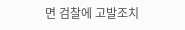면 검찰에 고발조치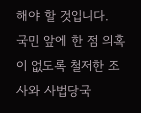해야 할 것입니다.
국민 앞에 한 점 의혹이 없도록 철저한 조사와 사법당국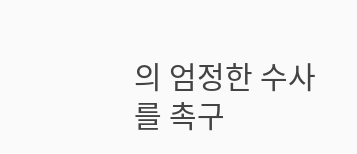의 엄정한 수사를 촉구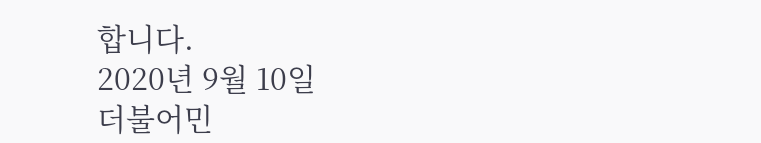합니다.
2020년 9월 10일
더불어민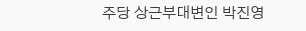주당 상근부대변인 박진영